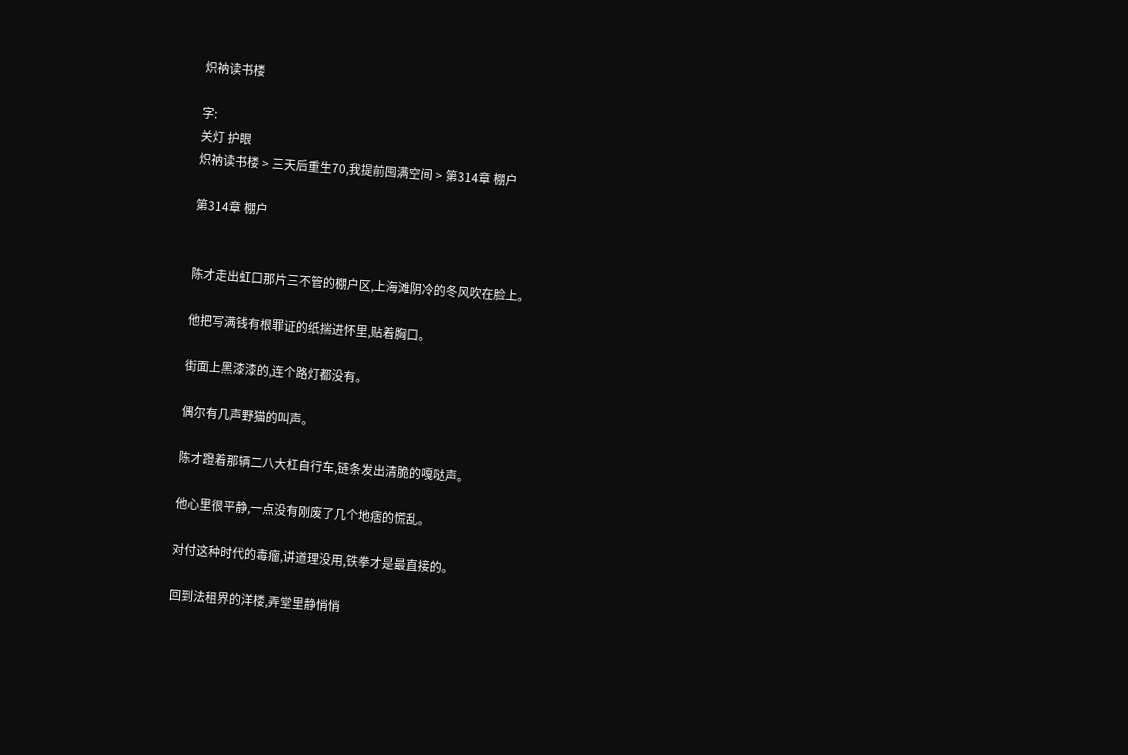炽衲读书楼

字:
关灯 护眼
炽衲读书楼 > 三天后重生70,我提前囤满空间 > 第314章 棚户

第314章 棚户


陈才走出虹口那片三不管的棚户区,上海滩阴冷的冬风吹在脸上。

他把写满钱有根罪证的纸揣进怀里,贴着胸口。

街面上黑漆漆的,连个路灯都没有。

偶尔有几声野猫的叫声。

陈才蹬着那辆二八大杠自行车,链条发出清脆的嘎哒声。

他心里很平静,一点没有刚废了几个地痞的慌乱。

对付这种时代的毒瘤,讲道理没用,铁拳才是最直接的。

回到法租界的洋楼,弄堂里静悄悄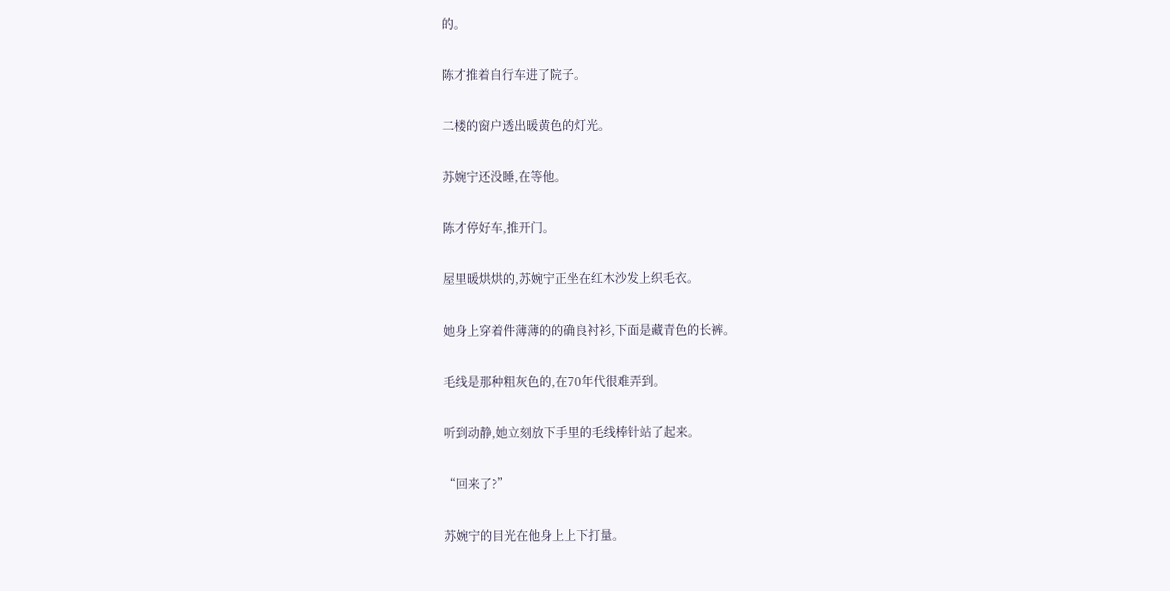的。

陈才推着自行车进了院子。

二楼的窗户透出暖黄色的灯光。

苏婉宁还没睡,在等他。

陈才停好车,推开门。

屋里暖烘烘的,苏婉宁正坐在红木沙发上织毛衣。

她身上穿着件薄薄的的确良衬衫,下面是藏青色的长裤。

毛线是那种粗灰色的,在70年代很难弄到。

听到动静,她立刻放下手里的毛线棒针站了起来。

“回来了?”

苏婉宁的目光在他身上上下打量。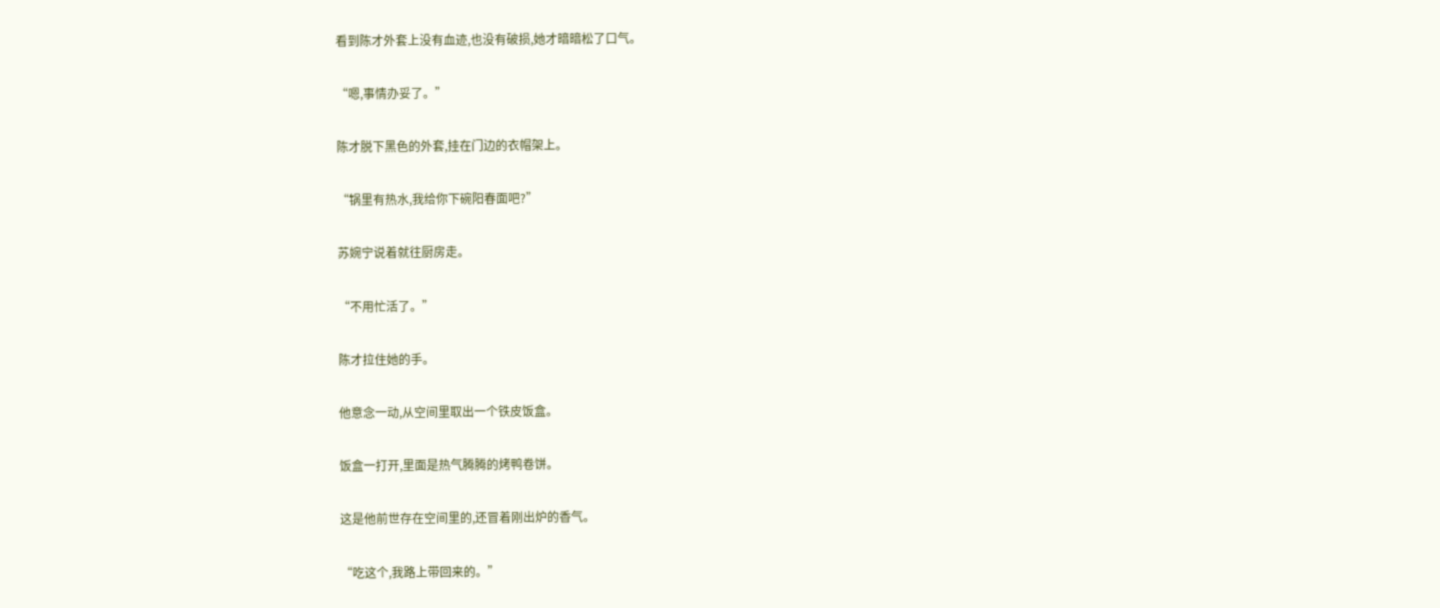看到陈才外套上没有血迹,也没有破损,她才暗暗松了口气。

“嗯,事情办妥了。”

陈才脱下黑色的外套,挂在门边的衣帽架上。

“锅里有热水,我给你下碗阳春面吧?”

苏婉宁说着就往厨房走。

“不用忙活了。”

陈才拉住她的手。

他意念一动,从空间里取出一个铁皮饭盒。

饭盒一打开,里面是热气腾腾的烤鸭卷饼。

这是他前世存在空间里的,还冒着刚出炉的香气。

“吃这个,我路上带回来的。”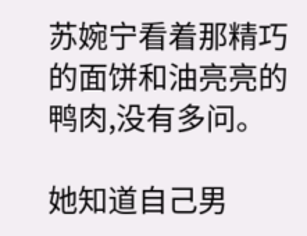苏婉宁看着那精巧的面饼和油亮亮的鸭肉,没有多问。

她知道自己男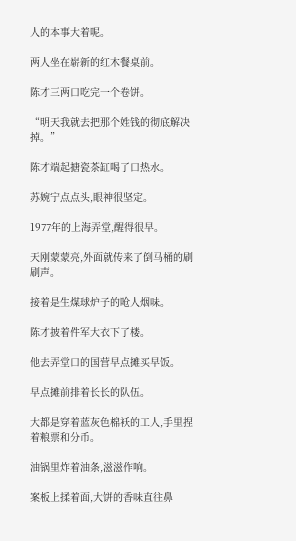人的本事大着呢。

两人坐在崭新的红木餐桌前。

陈才三两口吃完一个卷饼。

“明天我就去把那个姓钱的彻底解决掉。”

陈才端起搪瓷茶缸喝了口热水。

苏婉宁点点头,眼神很坚定。

1977年的上海弄堂,醒得很早。

天刚蒙蒙亮,外面就传来了倒马桶的刷刷声。

接着是生煤球炉子的呛人烟味。

陈才披着件军大衣下了楼。

他去弄堂口的国营早点摊买早饭。

早点摊前排着长长的队伍。

大都是穿着蓝灰色棉袄的工人,手里捏着粮票和分币。

油锅里炸着油条,滋滋作响。

案板上揉着面,大饼的香味直往鼻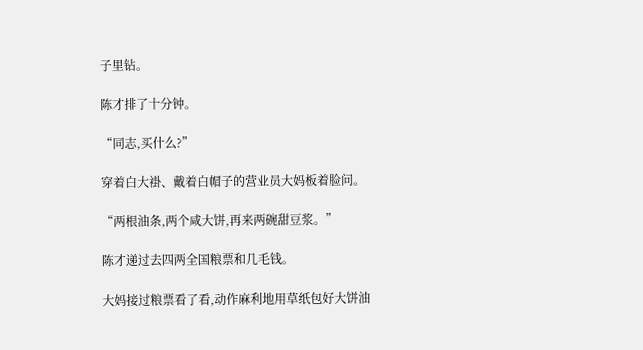子里钻。

陈才排了十分钟。

“同志,买什么?”

穿着白大褂、戴着白帽子的营业员大妈板着脸问。

“两根油条,两个咸大饼,再来两碗甜豆浆。”

陈才递过去四两全国粮票和几毛钱。

大妈接过粮票看了看,动作麻利地用草纸包好大饼油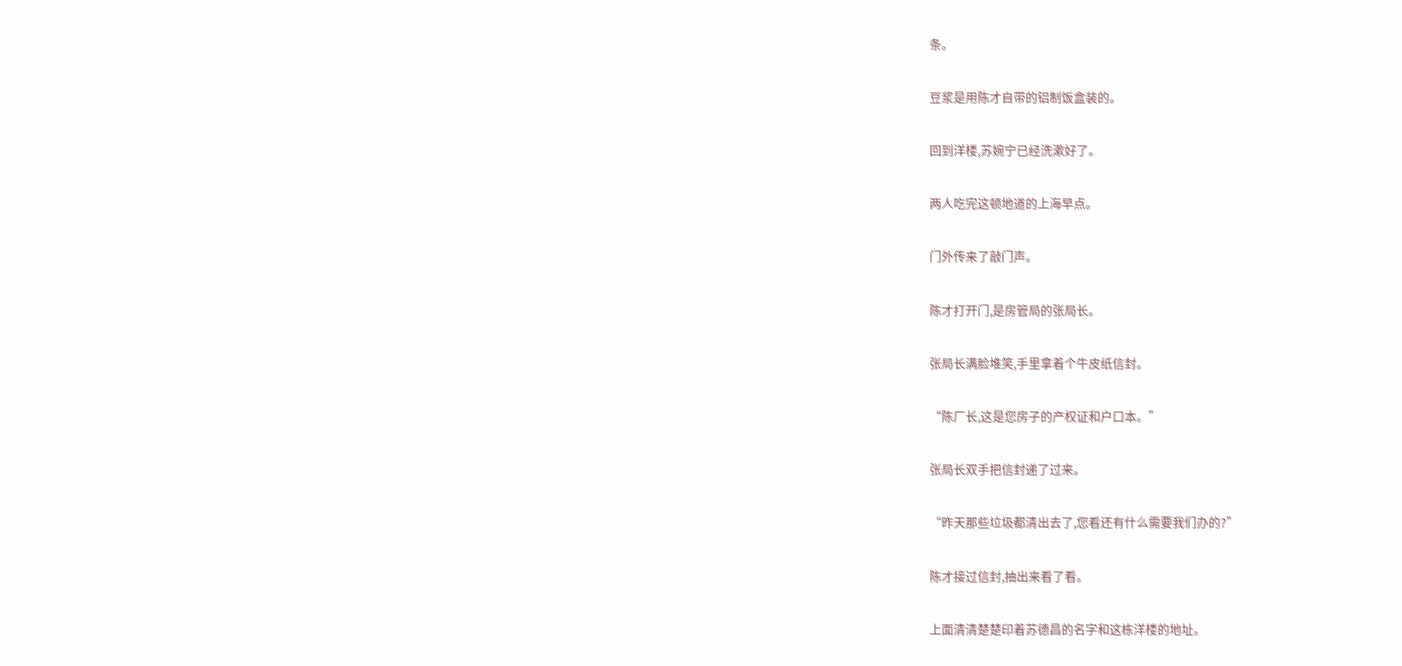条。

豆浆是用陈才自带的铝制饭盒装的。

回到洋楼,苏婉宁已经洗漱好了。

两人吃完这顿地道的上海早点。

门外传来了敲门声。

陈才打开门,是房管局的张局长。

张局长满脸堆笑,手里拿着个牛皮纸信封。

“陈厂长,这是您房子的产权证和户口本。”

张局长双手把信封递了过来。

“昨天那些垃圾都清出去了,您看还有什么需要我们办的?”

陈才接过信封,抽出来看了看。

上面清清楚楚印着苏德昌的名字和这栋洋楼的地址。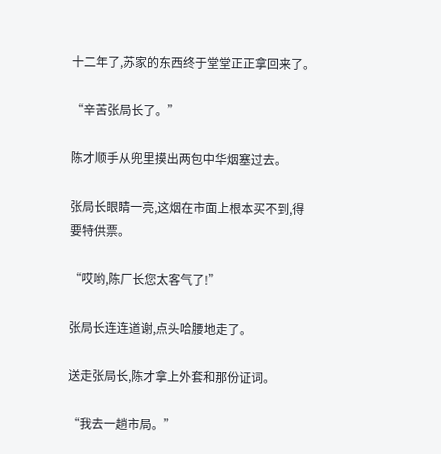十二年了,苏家的东西终于堂堂正正拿回来了。

“辛苦张局长了。”

陈才顺手从兜里摸出两包中华烟塞过去。

张局长眼睛一亮,这烟在市面上根本买不到,得要特供票。

“哎哟,陈厂长您太客气了!”

张局长连连道谢,点头哈腰地走了。

送走张局长,陈才拿上外套和那份证词。

“我去一趟市局。”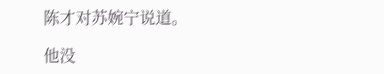陈才对苏婉宁说道。

他没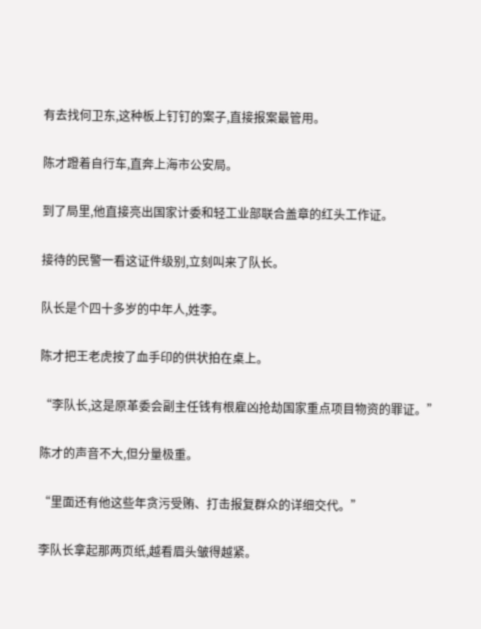有去找何卫东,这种板上钉钉的案子,直接报案最管用。

陈才蹬着自行车,直奔上海市公安局。

到了局里,他直接亮出国家计委和轻工业部联合盖章的红头工作证。

接待的民警一看这证件级别,立刻叫来了队长。

队长是个四十多岁的中年人,姓李。

陈才把王老虎按了血手印的供状拍在桌上。

“李队长,这是原革委会副主任钱有根雇凶抢劫国家重点项目物资的罪证。”

陈才的声音不大,但分量极重。

“里面还有他这些年贪污受贿、打击报复群众的详细交代。”

李队长拿起那两页纸,越看眉头皱得越紧。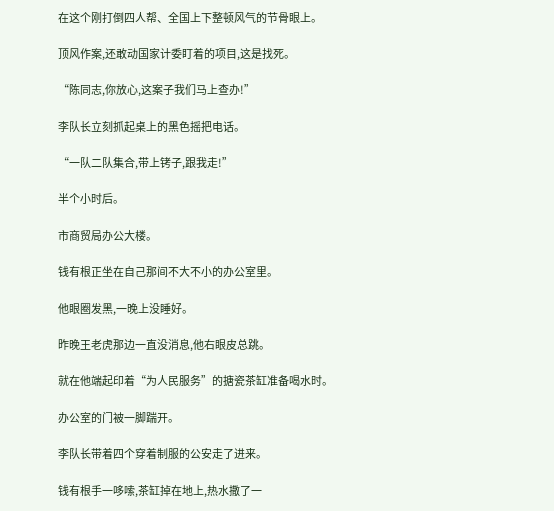在这个刚打倒四人帮、全国上下整顿风气的节骨眼上。

顶风作案,还敢动国家计委盯着的项目,这是找死。

“陈同志,你放心,这案子我们马上查办!”

李队长立刻抓起桌上的黑色摇把电话。

“一队二队集合,带上铐子,跟我走!”

半个小时后。

市商贸局办公大楼。

钱有根正坐在自己那间不大不小的办公室里。

他眼圈发黑,一晚上没睡好。

昨晚王老虎那边一直没消息,他右眼皮总跳。

就在他端起印着“为人民服务”的搪瓷茶缸准备喝水时。

办公室的门被一脚踹开。

李队长带着四个穿着制服的公安走了进来。

钱有根手一哆嗦,茶缸掉在地上,热水撒了一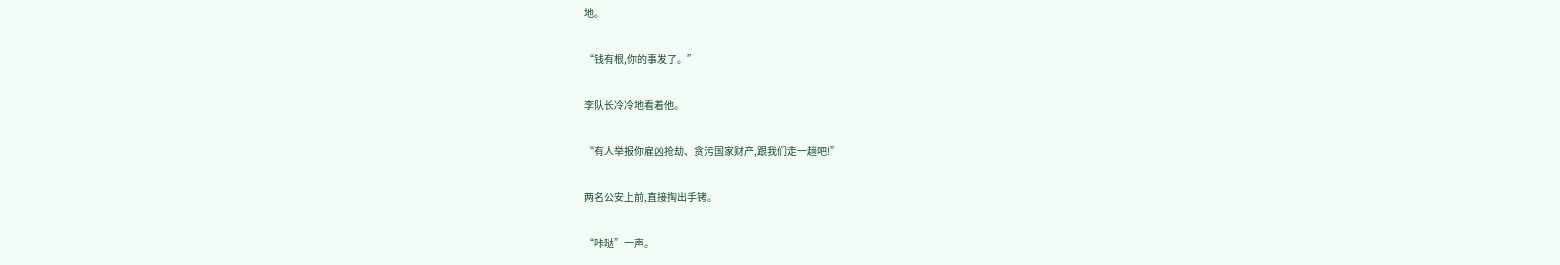地。

“钱有根,你的事发了。”

李队长冷冷地看着他。

“有人举报你雇凶抢劫、贪污国家财产,跟我们走一趟吧!”

两名公安上前,直接掏出手铐。

“咔哒”一声。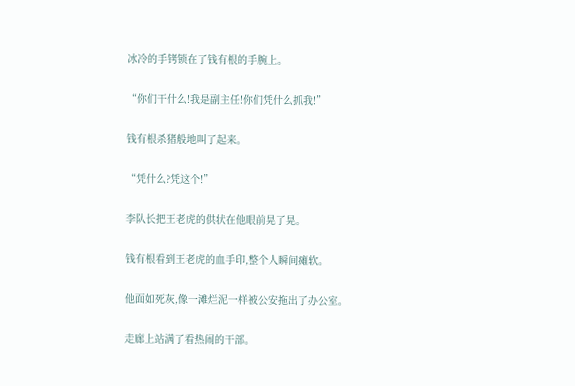冰冷的手铐锁在了钱有根的手腕上。

“你们干什么!我是副主任!你们凭什么抓我!”

钱有根杀猪般地叫了起来。

“凭什么?凭这个!”

李队长把王老虎的供状在他眼前晃了晃。

钱有根看到王老虎的血手印,整个人瞬间瘫软。

他面如死灰,像一滩烂泥一样被公安拖出了办公室。

走廊上站满了看热闹的干部。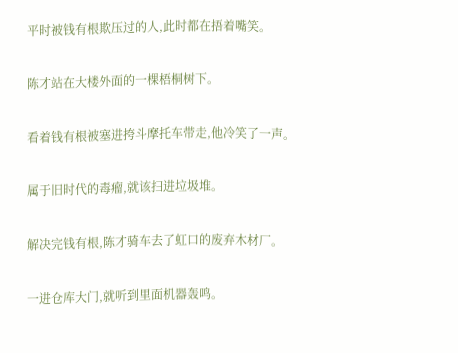平时被钱有根欺压过的人,此时都在捂着嘴笑。

陈才站在大楼外面的一棵梧桐树下。

看着钱有根被塞进挎斗摩托车带走,他冷笑了一声。

属于旧时代的毒瘤,就该扫进垃圾堆。

解决完钱有根,陈才骑车去了虹口的废弃木材厂。

一进仓库大门,就听到里面机器轰鸣。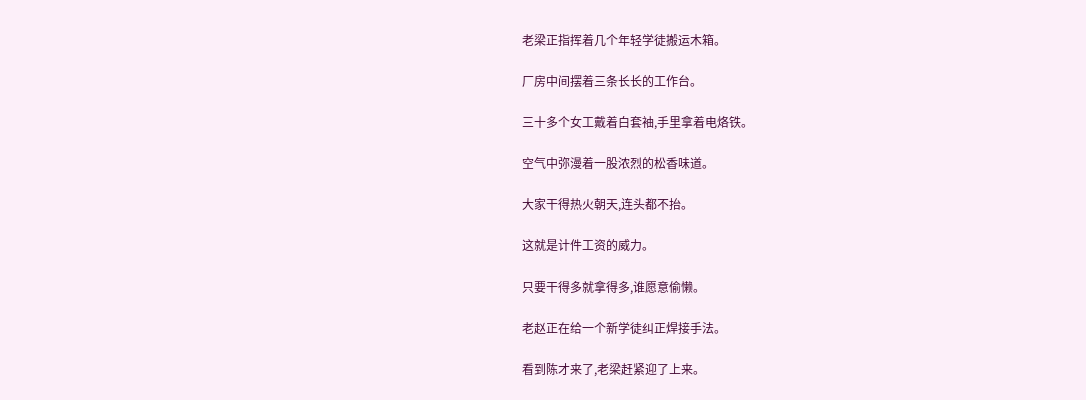老梁正指挥着几个年轻学徒搬运木箱。

厂房中间摆着三条长长的工作台。

三十多个女工戴着白套袖,手里拿着电烙铁。

空气中弥漫着一股浓烈的松香味道。

大家干得热火朝天,连头都不抬。

这就是计件工资的威力。

只要干得多就拿得多,谁愿意偷懒。

老赵正在给一个新学徒纠正焊接手法。

看到陈才来了,老梁赶紧迎了上来。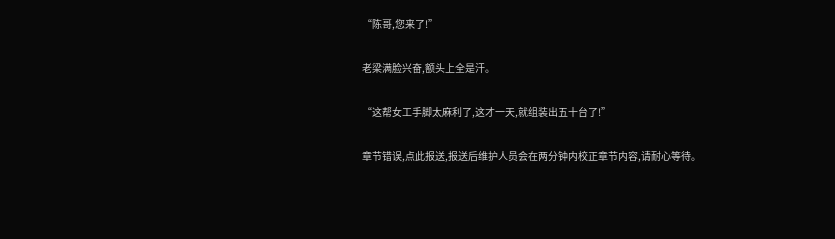“陈哥,您来了!”

老梁满脸兴奋,额头上全是汗。

“这帮女工手脚太麻利了,这才一天,就组装出五十台了!”

章节错误,点此报送,报送后维护人员会在两分钟内校正章节内容,请耐心等待。